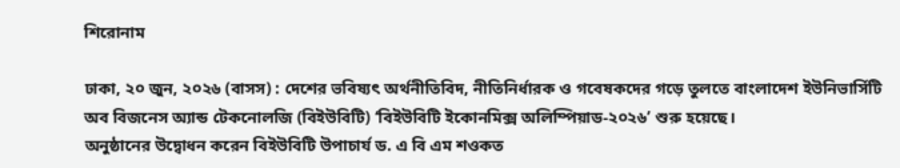শিরোনাম

ঢাকা, ২০ জুন, ২০২৬ (বাসস) : দেশের ভবিষ্যৎ অর্থনীতিবিদ, নীতিনির্ধারক ও গবেষকদের গড়ে তুলতে বাংলাদেশ ইউনিভার্সিটি অব বিজনেস অ্যান্ড টেকনোলজি (বিইউবিটি) ‘বিইউবিটি ইকোনমিক্স অলিম্পিয়াড-২০২৬’ শুরু হয়েছে।
অনুষ্ঠানের উদ্বোধন করেন বিইউবিটি উপাচার্য ড. এ বি এম শওকত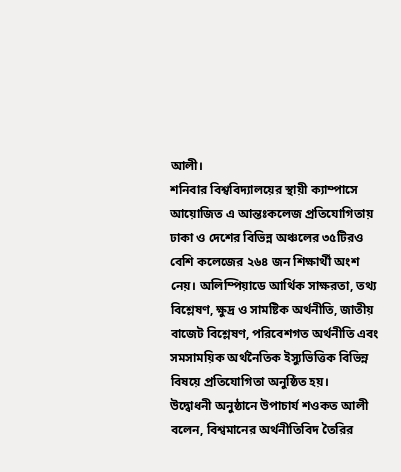আলী।
শনিবার বিশ্ববিদ্যালয়ের স্থায়ী ক্যাম্পাসে আয়োজিত এ আন্তঃকলেজ প্রতিযোগিতায় ঢাকা ও দেশের বিভিন্ন অঞ্চলের ৩৫টিরও বেশি কলেজের ২৬৪ জন শিক্ষার্থী অংশ নেয়। অলিম্পিয়াডে আর্থিক সাক্ষরতা, তথ্য বিশ্লেষণ, ক্ষুদ্র ও সামষ্টিক অর্থনীতি, জাতীয় বাজেট বিশ্লেষণ, পরিবেশগত অর্থনীতি এবং সমসাময়িক অর্থনৈতিক ইস্যুভিত্তিক বিভিন্ন বিষয়ে প্রতিযোগিতা অনুষ্ঠিত হয়।
উদ্বোধনী অনুষ্ঠানে উপাচার্য শওকত আলী বলেন, বিশ্বমানের অর্থনীতিবিদ তৈরির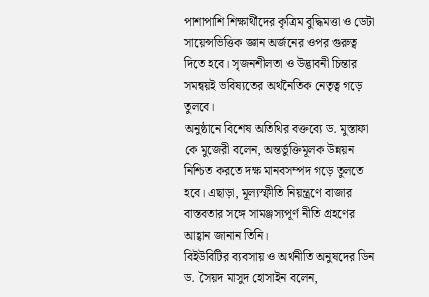পাশাপাশি শিক্ষার্থীদের কৃত্রিম বুদ্ধিমত্তা ও ডেটা সায়েন্সভিত্তিক জ্ঞান অর্জনের ওপর গুরুত্ব দিতে হবে। সৃজনশীলতা ও উদ্ভাবনী চিন্তার সমন্বয়ই ভবিষ্যতের অর্থনৈতিক নেতৃত্ব গড়ে তুলবে।
অনুষ্ঠানে বিশেষ অতিথির বক্তব্যে ড. মুস্তাফা কে মুজেরী বলেন, অন্তর্ভুক্তিমূলক উন্নয়ন নিশ্চিত করতে দক্ষ মানবসম্পদ গড়ে তুলতে হবে। এছাড়া, মূল্যস্ফীতি নিয়ন্ত্রণে বাজার বাস্তবতার সঙ্গে সামঞ্জস্যপূর্ণ নীতি গ্রহণের আহ্বান জানান তিনি।
বিইউবিটির ব্যবসায় ও অর্থনীতি অনুষদের ডিন ড. সৈয়দ মাসুদ হোসাইন বলেন,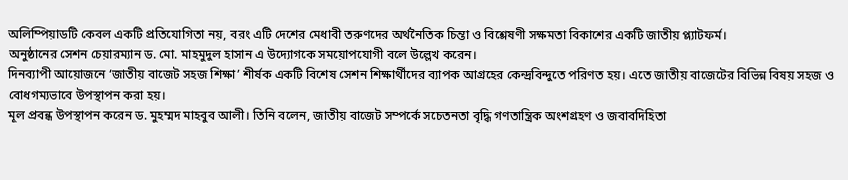অলিম্পিয়াডটি কেবল একটি প্রতিযোগিতা নয়, বরং এটি দেশের মেধাবী তরুণদের অর্থনৈতিক চিন্তা ও বিশ্লেষণী সক্ষমতা বিকাশের একটি জাতীয় প্ল্যাটফর্ম।
অনুষ্ঠানের সেশন চেয়ারম্যান ড. মো. মাহমুদুল হাসান এ উদ্যোগকে সময়োপযোগী বলে উল্লেখ করেন।
দিনব্যাপী আয়োজনে ‘জাতীয় বাজেট সহজ শিক্ষা’ শীর্ষক একটি বিশেষ সেশন শিক্ষার্থীদের ব্যাপক আগ্রহের কেন্দ্রবিন্দুতে পরিণত হয়। এতে জাতীয় বাজেটের বিভিন্ন বিষয় সহজ ও বোধগম্যভাবে উপস্থাপন করা হয়।
মূল প্রবন্ধ উপস্থাপন করেন ড. মুহম্মদ মাহবুব আলী। তিনি বলেন, জাতীয় বাজেট সম্পর্কে সচেতনতা বৃদ্ধি গণতান্ত্রিক অংশগ্রহণ ও জবাবদিহিতা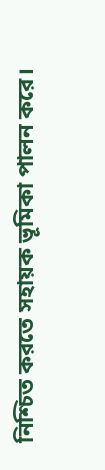নিশ্চিত করতে সহায়ক ভূমিকা পালন করে।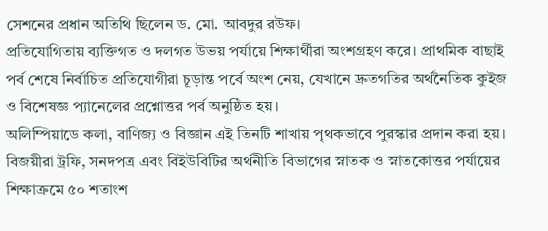সেশনের প্রধান অতিথি ছিলেন ড. মো. আবদুর রউফ।
প্রতিযোগিতায় ব্যক্তিগত ও দলগত উভয় পর্যায়ে শিক্ষার্থীরা অংশগ্রহণ করে। প্রাথমিক বাছাই পর্ব শেষে নির্বাচিত প্রতিযোগীরা চূড়ান্ত পর্বে অংশ নেয়, যেখানে দ্রুতগতির অর্থনৈতিক কুইজ ও বিশেষজ্ঞ প্যানেলের প্রশ্নোত্তর পর্ব অনুষ্ঠিত হয়।
অলিম্পিয়াডে কলা, বাণিজ্য ও বিজ্ঞান এই তিনটি শাখায় পৃথকভাবে পুরস্কার প্রদান করা হয়। বিজয়ীরা ট্রফি, সনদপত্র এবং বিইউবিটির অর্থনীতি বিভাগের স্নাতক ও স্নাতকোত্তর পর্যায়ের শিক্ষাক্রমে ৫০ শতাংশ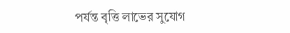পর্যন্ত বৃত্তি লাভের সুযোগ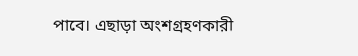পাবে। এছাড়া অংশগ্রহণকারী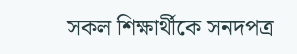সকল শিক্ষার্থীকে সনদপত্র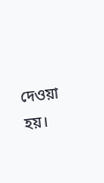দেওয়া হয়।